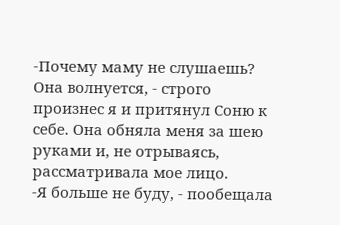-Почему маму не слушаешь? Она волнуется, - строго произнес я и притянул Соню к себе. Она обняла меня за шею руками и, не отрываясь, рассматривала мое лицо.
-Я больше не буду, - пообещала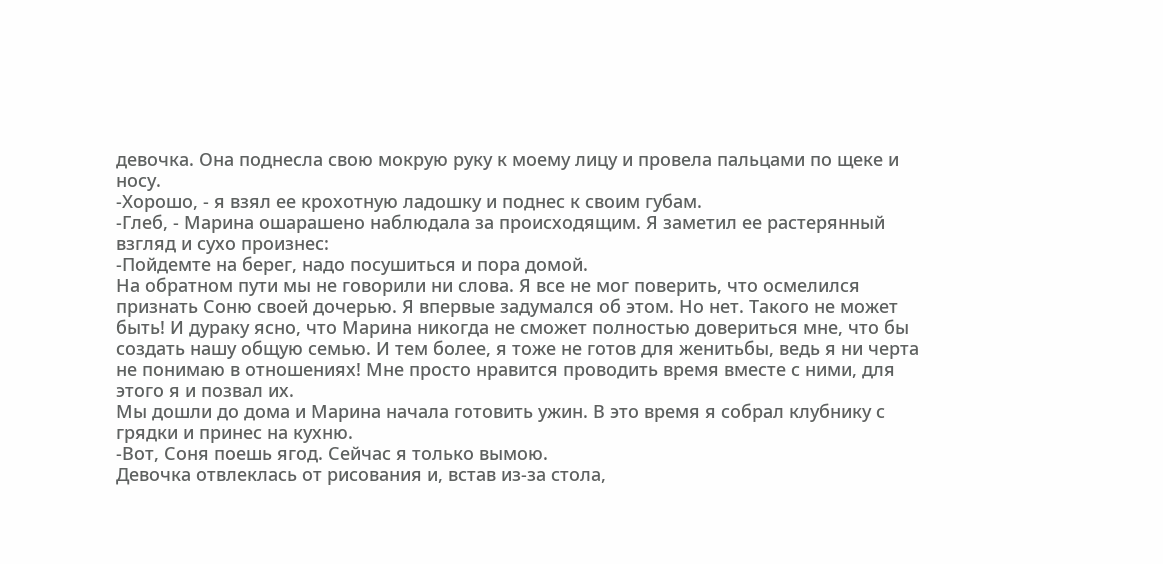девочка. Она поднесла свою мокрую руку к моему лицу и провела пальцами по щеке и носу.
-Хорошо, - я взял ее крохотную ладошку и поднес к своим губам.
-Глеб, - Марина ошарашено наблюдала за происходящим. Я заметил ее растерянный взгляд и сухо произнес:
-Пойдемте на берег, надо посушиться и пора домой.
На обратном пути мы не говорили ни слова. Я все не мог поверить, что осмелился признать Соню своей дочерью. Я впервые задумался об этом. Но нет. Такого не может быть! И дураку ясно, что Марина никогда не сможет полностью довериться мне, что бы создать нашу общую семью. И тем более, я тоже не готов для женитьбы, ведь я ни черта не понимаю в отношениях! Мне просто нравится проводить время вместе с ними, для этого я и позвал их.
Мы дошли до дома и Марина начала готовить ужин. В это время я собрал клубнику с грядки и принес на кухню.
-Вот, Соня поешь ягод. Сейчас я только вымою.
Девочка отвлеклась от рисования и, встав из-за стола,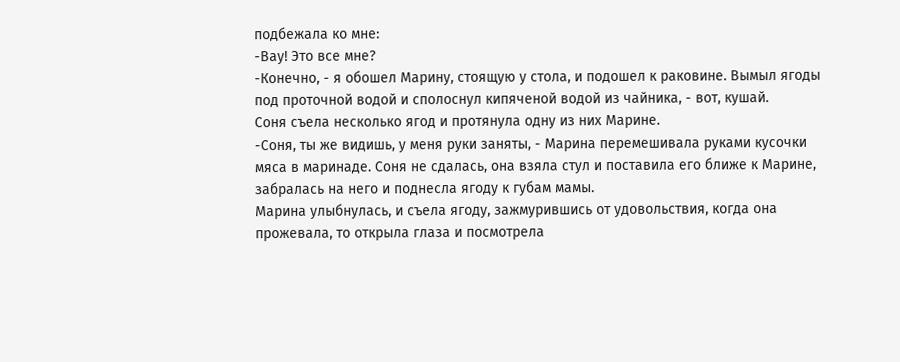подбежала ко мне:
-Вау! Это все мне?
-Конечно, - я обошел Марину, стоящую у стола, и подошел к раковине. Вымыл ягоды под проточной водой и сполоснул кипяченой водой из чайника, - вот, кушай.
Соня съела несколько ягод и протянула одну из них Марине.
-Соня, ты же видишь, у меня руки заняты, - Марина перемешивала руками кусочки мяса в маринаде. Соня не сдалась, она взяла стул и поставила его ближе к Марине, забралась на него и поднесла ягоду к губам мамы.
Марина улыбнулась, и съела ягоду, зажмурившись от удовольствия, когда она прожевала, то открыла глаза и посмотрела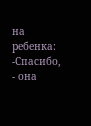на ребенка:
-Спасибо, - она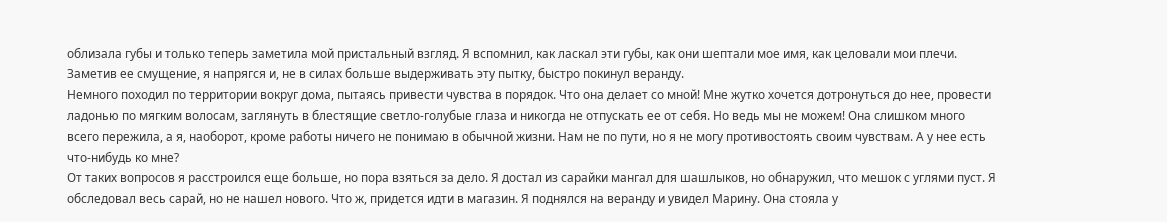облизала губы и только теперь заметила мой пристальный взгляд. Я вспомнил, как ласкал эти губы, как они шептали мое имя, как целовали мои плечи. Заметив ее смущение, я напрягся и, не в силах больше выдерживать эту пытку, быстро покинул веранду.
Немного походил по территории вокруг дома, пытаясь привести чувства в порядок. Что она делает со мной! Мне жутко хочется дотронуться до нее, провести ладонью по мягким волосам, заглянуть в блестящие светло-голубые глаза и никогда не отпускать ее от себя. Но ведь мы не можем! Она слишком много всего пережила, а я, наоборот, кроме работы ничего не понимаю в обычной жизни. Нам не по пути, но я не могу противостоять своим чувствам. А у нее есть что-нибудь ко мне?
От таких вопросов я расстроился еще больше, но пора взяться за дело. Я достал из сарайки мангал для шашлыков, но обнаружил, что мешок с углями пуст. Я обследовал весь сарай, но не нашел нового. Что ж, придется идти в магазин. Я поднялся на веранду и увидел Марину. Она стояла у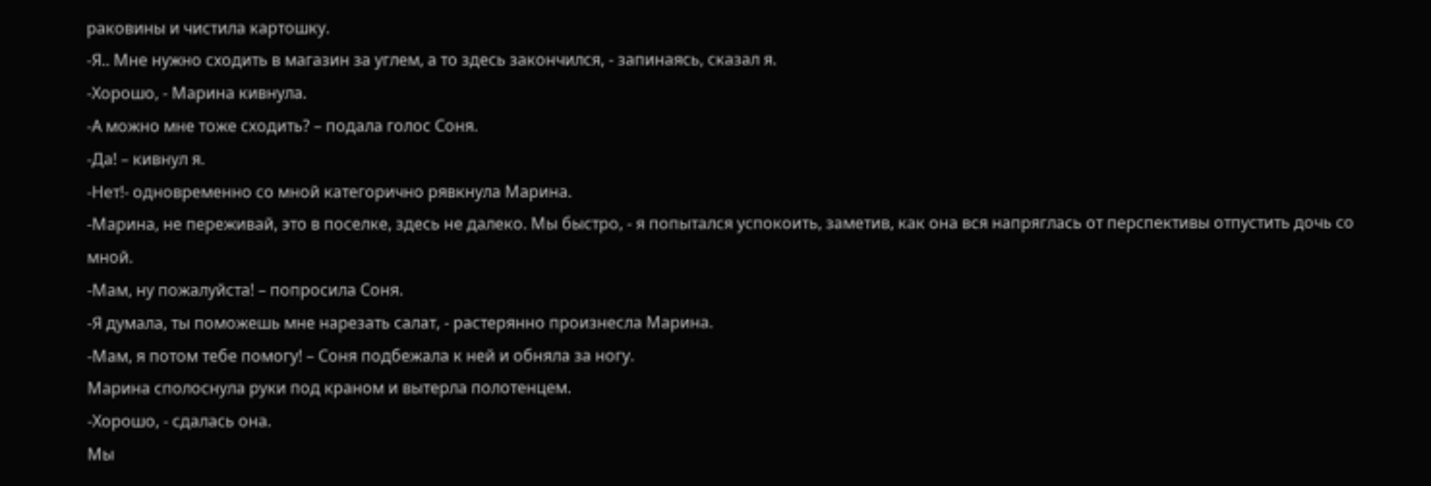раковины и чистила картошку.
-Я.. Мне нужно сходить в магазин за углем, а то здесь закончился, - запинаясь, сказал я.
-Хорошо, - Марина кивнула.
-А можно мне тоже сходить? – подала голос Соня.
-Да! – кивнул я.
-Нет!- одновременно со мной категорично рявкнула Марина.
-Марина, не переживай, это в поселке, здесь не далеко. Мы быстро, - я попытался успокоить, заметив, как она вся напряглась от перспективы отпустить дочь со мной.
-Мам, ну пожалуйста! – попросила Соня.
-Я думала, ты поможешь мне нарезать салат, - растерянно произнесла Марина.
-Мам, я потом тебе помогу! – Соня подбежала к ней и обняла за ногу.
Марина сполоснула руки под краном и вытерла полотенцем.
-Хорошо, - сдалась она.
Мы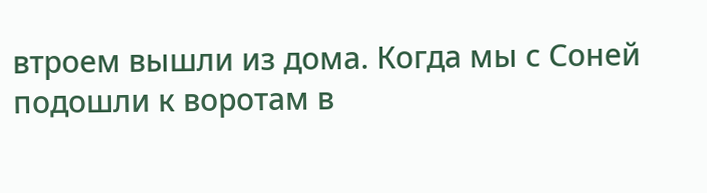втроем вышли из дома. Когда мы с Соней подошли к воротам в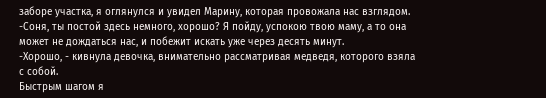заборе участка, я оглянулся и увидел Марину, которая провожала нас взглядом.
-Соня, ты постой здесь немного, хорошо? Я пойду, успокою твою маму, а то она может не дождаться нас, и побежит искать уже через десять минут.
-Хорошо, - кивнула девочка, внимательно рассматривая медведя, которого взяла с собой.
Быстрым шагом я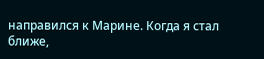направился к Марине. Когда я стал ближе,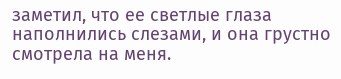заметил, что ее светлые глаза наполнились слезами, и она грустно смотрела на меня.